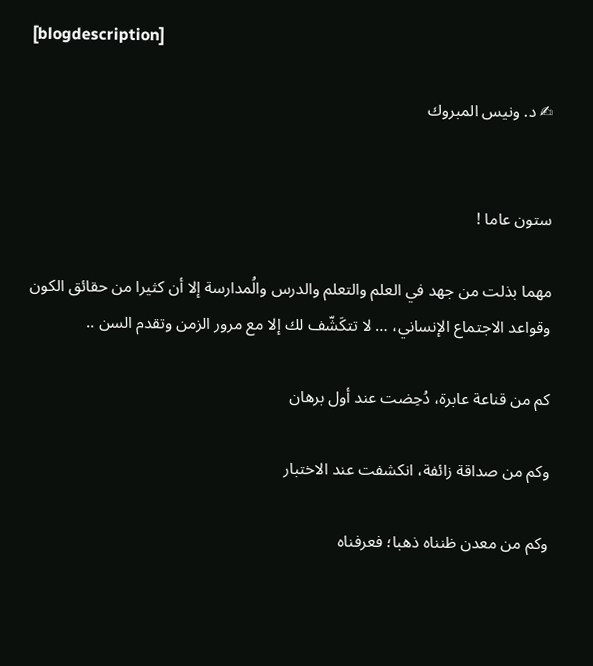[blogdescription]

✍ د. ونيس المبروك


ستون عاما !

مهما بذلت من جهد في العلم والتعلم والدرس والُمدارسة إلا أن كثيرا من حقائق الكون وقواعد الاجتماع الإنساني، … لا تتكَشّف لك إلا مع مرور الزمن وتقدم السن ..

كم من قناعة عابرة، دُحِضت عند أول برهان

وكم من صداقة زائفة، انكشفت عند الاختبار

وكم من معدن ظنناه ذهبا؛ فعرفناه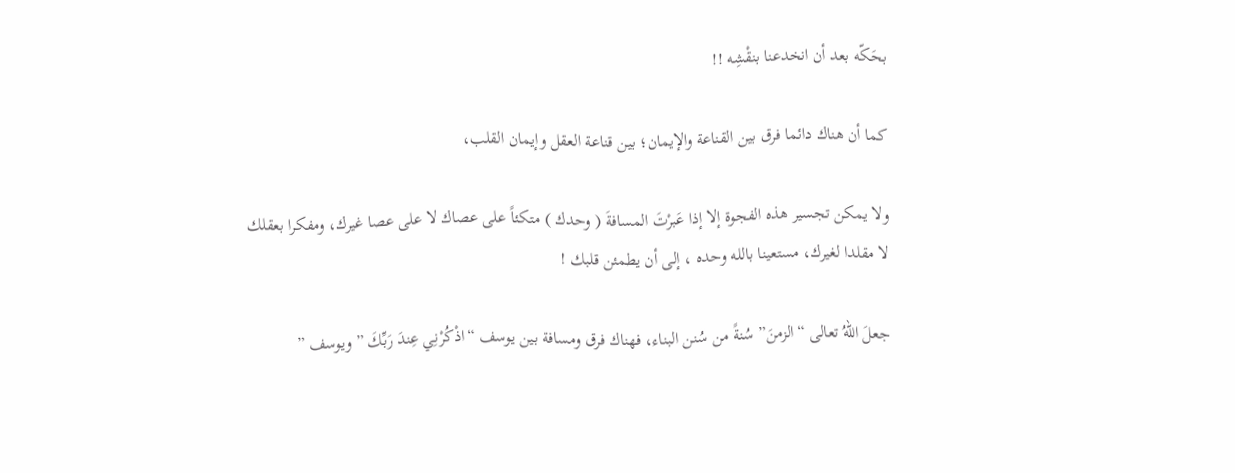بحَكّه بعد أن انخدعنا بنقْشِه !!

كما أن هناك دائما فرق بين القناعة والإيمان؛ بين قناعة العقل وإيمان القلب،

ولا يمكن تجسير هذه الفجوة إلا إذا عَبرْتَ المسافةَ ( وحدك ) متكئاً على عصاك لا على عصا غيرك، ومفكرا بعقلك لا مقلدا لغيرك، مستعينا بالله وحده ، إلى أن يطمئن قلبك !

جعلَ اللهُ تعالى “الزمنَ” سُنةً من سُنن البناء، فهناك فرق ومسافة بين يوسف “اذْكُرْنِي عِندَ رَبِّكَ ” ويوسف ”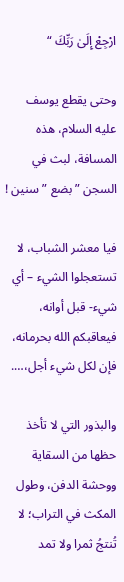ارْجِعْ إِلَىٰ رَبِّكَ “

وحتى يقطع يوسف عليه السلام، هذه المسافة، لبث في السجن ” بضع ” سنين !

فيا معشر الشباب، لا تستعجلوا الشيء – أي شيء- قبل أوانه، فيعاقبكم الله بحرمانه، فإن لكل شيء أجل،….

والبذور التي لا تأخذ حظها من السقاية ووحشة الدفن، وطول المكث في التراب؛ لا تُنتجُ ثمرا ولا تمد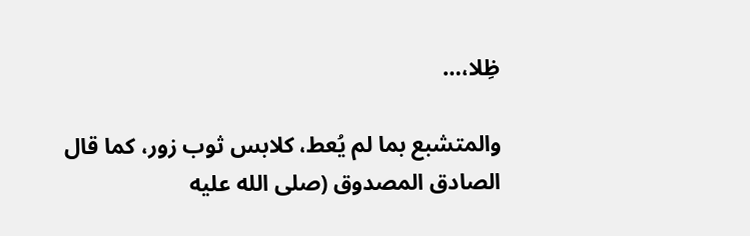ظِلا،…

والمتشبع بما لم يُعط، كلابس ثوب زور، كما قال الصادق المصدوق (صلى الله عليه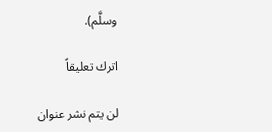وسلَّم).

اترك تعليقاً

لن يتم نشر عنوان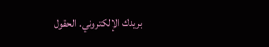بريدك الإلكتروني. الحقول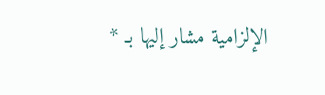الإلزامية مشار إليها بـ *